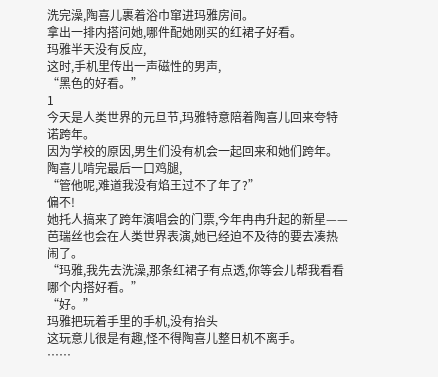洗完澡,陶喜儿裹着浴巾窜进玛雅房间。
拿出一排内搭问她,哪件配她刚买的红裙子好看。
玛雅半天没有反应,
这时,手机里传出一声磁性的男声,
“黑色的好看。”
1
今天是人类世界的元旦节,玛雅特意陪着陶喜儿回来夸特诺跨年。
因为学校的原因,男生们没有机会一起回来和她们跨年。
陶喜儿啃完最后一口鸡腿,
“管他呢,难道我没有焰王过不了年了?”
偏不!
她托人搞来了跨年演唱会的门票,今年冉冉升起的新星——芭瑞丝也会在人类世界表演,她已经迫不及待的要去凑热闹了。
“玛雅,我先去洗澡,那条红裙子有点透,你等会儿帮我看看哪个内搭好看。”
“好。”
玛雅把玩着手里的手机,没有抬头
这玩意儿很是有趣,怪不得陶喜儿整日机不离手。
……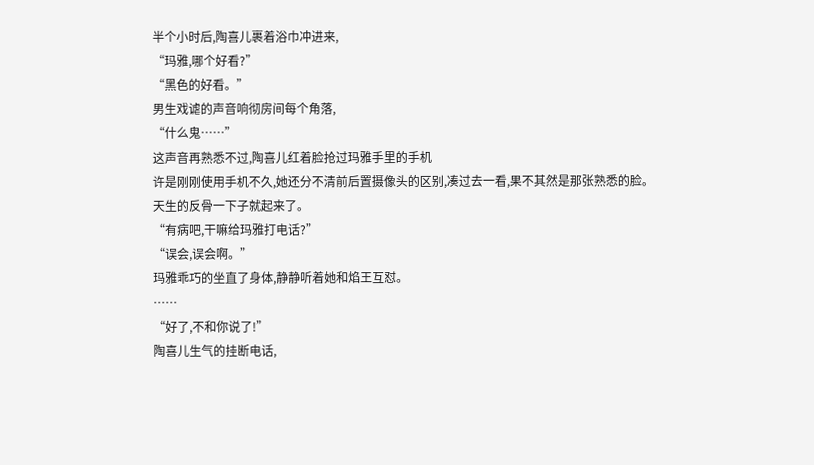半个小时后,陶喜儿裹着浴巾冲进来,
“玛雅,哪个好看?”
“黑色的好看。”
男生戏谑的声音响彻房间每个角落,
“什么鬼……”
这声音再熟悉不过,陶喜儿红着脸抢过玛雅手里的手机
许是刚刚使用手机不久,她还分不清前后置摄像头的区别,凑过去一看,果不其然是那张熟悉的脸。
天生的反骨一下子就起来了。
“有病吧,干嘛给玛雅打电话?”
“误会,误会啊。”
玛雅乖巧的坐直了身体,静静听着她和焰王互怼。
……
“好了,不和你说了!”
陶喜儿生气的挂断电话,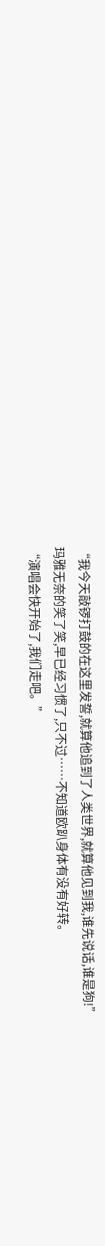“我今天敲锣打鼓的在这里发誓,就算他追到了人类世界,就算他见到我,谁先说话,谁是狗!”
玛雅无奈的笑了笑,早已经习惯了,只不过……不知道欧趴身体有没有好转。
“演唱会快开始了,我们走吧。”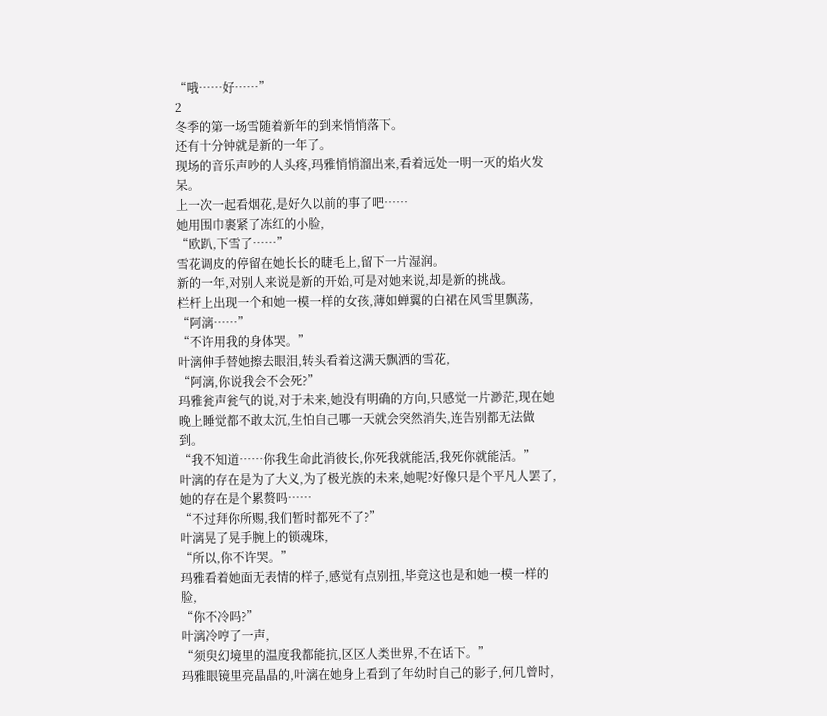“哦……好……”
2
冬季的第一场雪随着新年的到来悄悄落下。
还有十分钟就是新的一年了。
现场的音乐声吵的人头疼,玛雅悄悄溜出来,看着远处一明一灭的焰火发呆。
上一次一起看烟花,是好久以前的事了吧……
她用围巾裹紧了冻红的小脸,
“欧趴,下雪了……”
雪花调皮的停留在她长长的睫毛上,留下一片湿润。
新的一年,对别人来说是新的开始,可是对她来说,却是新的挑战。
栏杆上出现一个和她一模一样的女孩,薄如蝉翼的白裙在风雪里飘荡,
“阿漓……”
“不许用我的身体哭。”
叶漓伸手替她擦去眼泪,转头看着这满天飘洒的雪花,
“阿漓,你说我会不会死?”
玛雅瓮声瓮气的说,对于未来,她没有明确的方向,只感觉一片渺茫,现在她晚上睡觉都不敢太沉,生怕自己哪一天就会突然消失,连告别都无法做到。
“我不知道……你我生命此消彼长,你死我就能活,我死你就能活。”
叶漓的存在是为了大义,为了极光族的未来,她呢?好像只是个平凡人罢了,她的存在是个累赘吗……
“不过拜你所赐,我们暂时都死不了?”
叶漓晃了晃手腕上的锁魂珠,
“所以,你不许哭。”
玛雅看着她面无表情的样子,感觉有点别扭,毕竟这也是和她一模一样的脸,
“你不冷吗?”
叶漓冷哼了一声,
“须臾幻境里的温度我都能抗,区区人类世界,不在话下。”
玛雅眼镜里亮晶晶的,叶漓在她身上看到了年幼时自己的影子,何几曾时,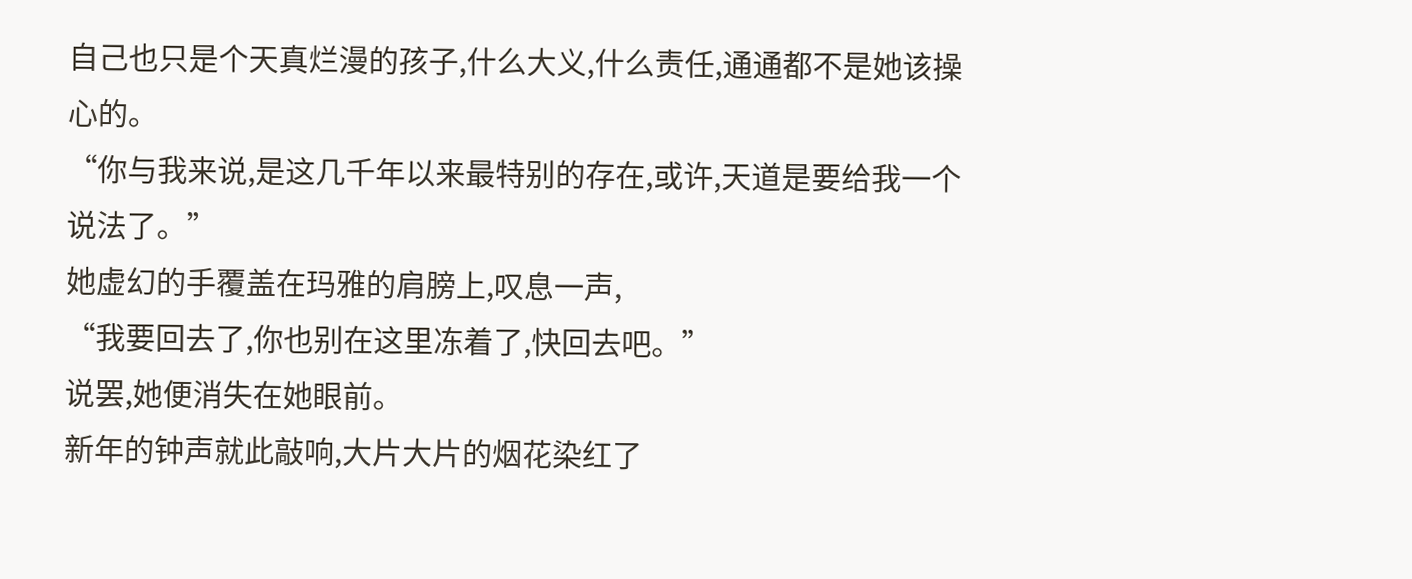自己也只是个天真烂漫的孩子,什么大义,什么责任,通通都不是她该操心的。
“你与我来说,是这几千年以来最特别的存在,或许,天道是要给我一个说法了。”
她虚幻的手覆盖在玛雅的肩膀上,叹息一声,
“我要回去了,你也别在这里冻着了,快回去吧。”
说罢,她便消失在她眼前。
新年的钟声就此敲响,大片大片的烟花染红了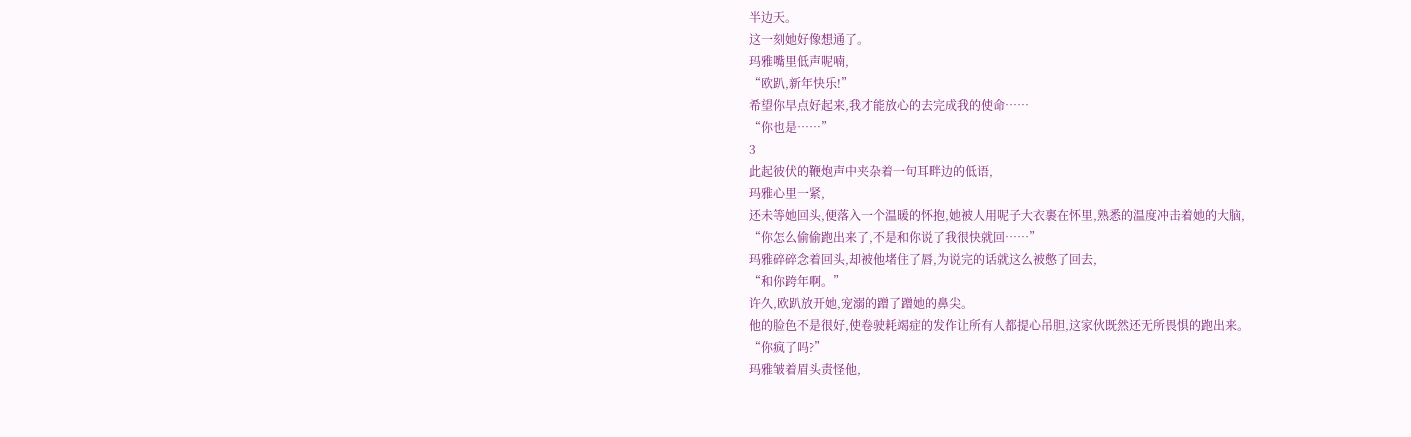半边天。
这一刻她好像想通了。
玛雅嘴里低声呢喃,
“欧趴,新年快乐!”
希望你早点好起来,我才能放心的去完成我的使命……
“你也是……”
3
此起彼伏的鞭炮声中夹杂着一句耳畔边的低语,
玛雅心里一紧,
还未等她回头,便落入一个温暖的怀抱,她被人用呢子大衣裹在怀里,熟悉的温度冲击着她的大脑,
“你怎么偷偷跑出来了,不是和你说了我很快就回……”
玛雅碎碎念着回头,却被他堵住了唇,为说完的话就这么被憋了回去,
“和你跨年啊。”
许久,欧趴放开她,宠溺的蹭了蹭她的鼻尖。
他的脸色不是很好,使卷驶耗竭症的发作让所有人都提心吊胆,这家伙既然还无所畏惧的跑出来。
“你疯了吗?”
玛雅皱着眉头责怪他,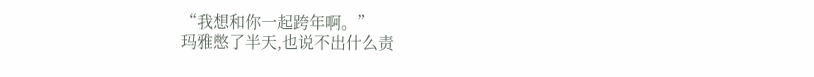“我想和你一起跨年啊。”
玛雅憋了半天,也说不出什么责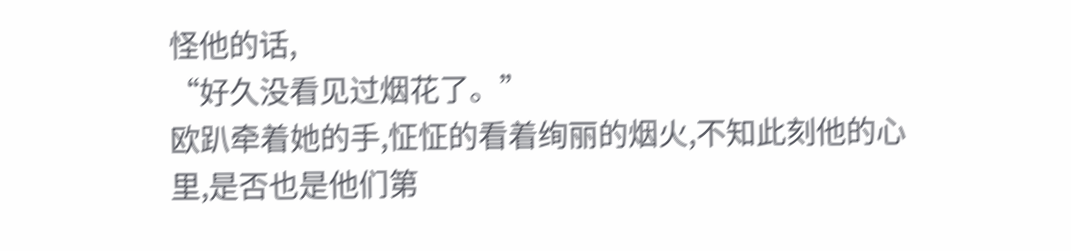怪他的话,
“好久没看见过烟花了。”
欧趴牵着她的手,怔怔的看着绚丽的烟火,不知此刻他的心里,是否也是他们第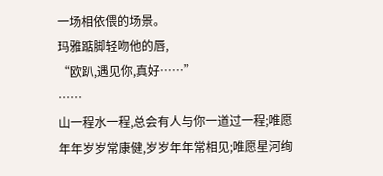一场相依偎的场景。
玛雅踮脚轻吻他的唇,
“欧趴,遇见你,真好……”
……
山一程水一程,总会有人与你一道过一程;唯愿年年岁岁常康健,岁岁年年常相见;唯愿星河绚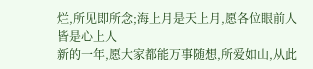烂,所见即所念;海上月是天上月,愿各位眼前人皆是心上人
新的一年,愿大家都能万事随想,所爱如山,从此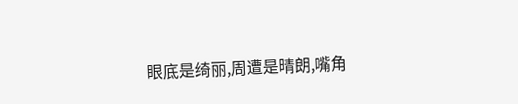眼底是绮丽,周遭是晴朗,嘴角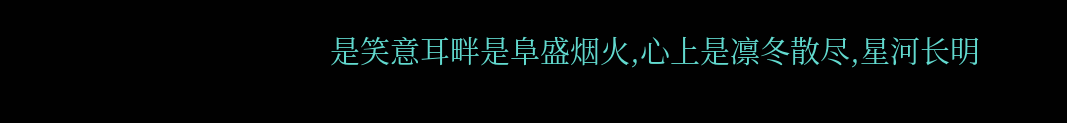是笑意耳畔是阜盛烟火,心上是凛冬散尽,星河长明